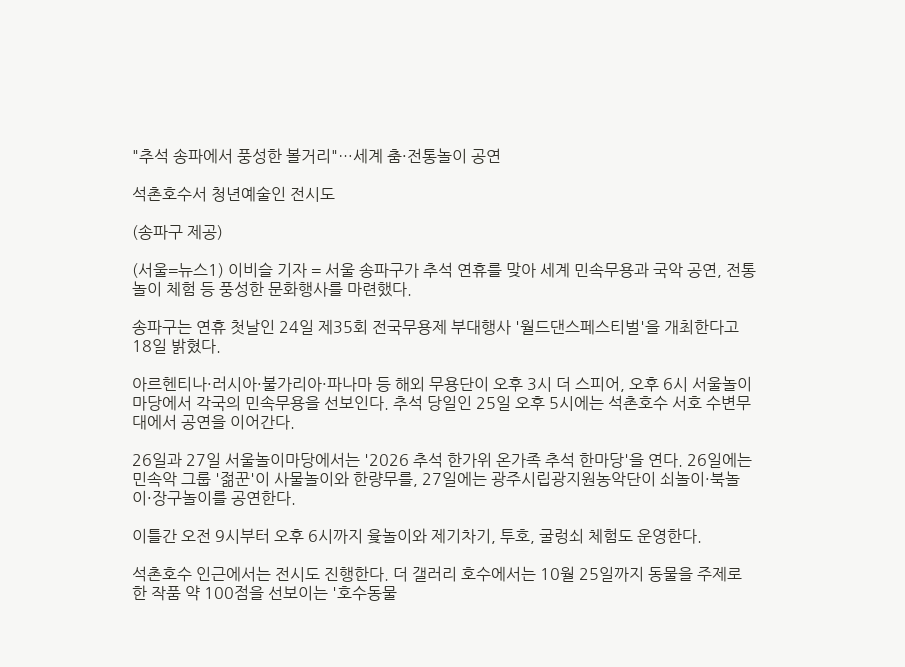"추석 송파에서 풍성한 볼거리"…세계 춤·전통놀이 공연

석촌호수서 청년예술인 전시도

(송파구 제공)

(서울=뉴스1) 이비슬 기자 = 서울 송파구가 추석 연휴를 맞아 세계 민속무용과 국악 공연, 전통놀이 체험 등 풍성한 문화행사를 마련했다.

송파구는 연휴 첫날인 24일 제35회 전국무용제 부대행사 '월드댄스페스티벌'을 개최한다고 18일 밝혔다.

아르헨티나·러시아·불가리아·파나마 등 해외 무용단이 오후 3시 더 스피어, 오후 6시 서울놀이마당에서 각국의 민속무용을 선보인다. 추석 당일인 25일 오후 5시에는 석촌호수 서호 수변무대에서 공연을 이어간다.

26일과 27일 서울놀이마당에서는 '2026 추석 한가위 온가족 추석 한마당'을 연다. 26일에는 민속악 그룹 '젊꾼'이 사물놀이와 한량무를, 27일에는 광주시립광지원농악단이 쇠놀이·북놀이·장구놀이를 공연한다.

이틀간 오전 9시부터 오후 6시까지 윷놀이와 제기차기, 투호, 굴렁쇠 체험도 운영한다.

석촌호수 인근에서는 전시도 진행한다. 더 갤러리 호수에서는 10월 25일까지 동물을 주제로 한 작품 약 100점을 선보이는 '호수동물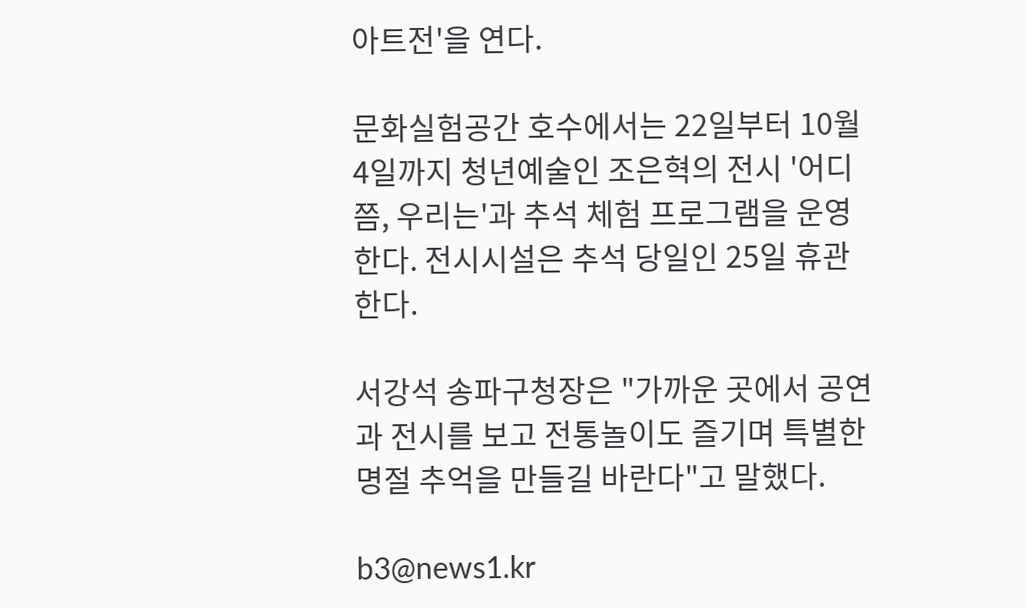아트전'을 연다.

문화실험공간 호수에서는 22일부터 10월 4일까지 청년예술인 조은혁의 전시 '어디쯤, 우리는'과 추석 체험 프로그램을 운영한다. 전시시설은 추석 당일인 25일 휴관한다.

서강석 송파구청장은 "가까운 곳에서 공연과 전시를 보고 전통놀이도 즐기며 특별한 명절 추억을 만들길 바란다"고 말했다.

b3@news1.kr